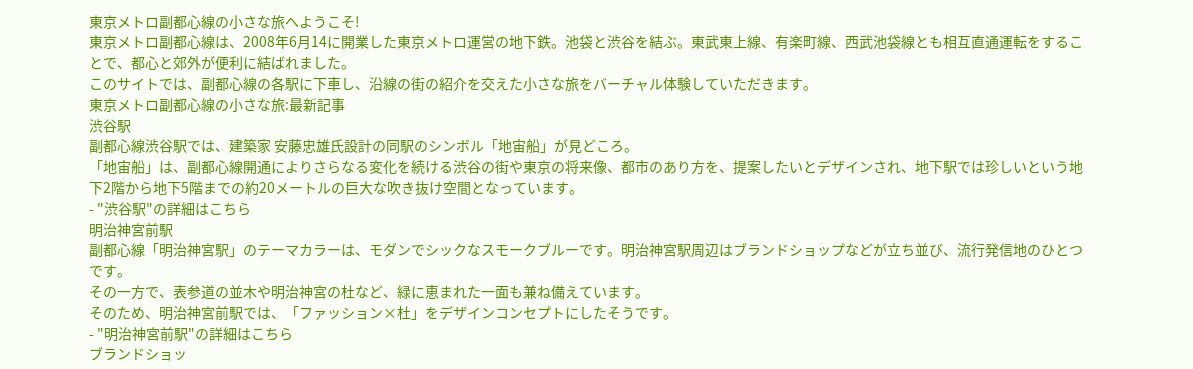東京メトロ副都心線の小さな旅へようこそ!
東京メトロ副都心線は、2008年6月14に開業した東京メトロ運営の地下鉄。池袋と渋谷を結ぶ。東武東上線、有楽町線、西武池袋線とも相互直通運転をすることで、都心と郊外が便利に結ばれました。
このサイトでは、副都心線の各駅に下車し、沿線の街の紹介を交えた小さな旅をバーチャル体験していただきます。
東京メトロ副都心線の小さな旅:最新記事
渋谷駅
副都心線渋谷駅では、建築家 安藤忠雄氏設計の同駅のシンボル「地宙船」が見どころ。
「地宙船」は、副都心線開通によりさらなる変化を続ける渋谷の街や東京の将来像、都市のあり方を、提案したいとデザインされ、地下駅では珍しいという地下2階から地下5階までの約20メートルの巨大な吹き抜け空間となっています。
- "渋谷駅"の詳細はこちら
明治神宮前駅
副都心線「明治神宮駅」のテーマカラーは、モダンでシックなスモークブルーです。明治神宮駅周辺はブランドショップなどが立ち並び、流行発信地のひとつです。
その一方で、表参道の並木や明治神宮の杜など、緑に恵まれた一面も兼ね備えています。
そのため、明治神宮前駅では、「ファッション×杜」をデザインコンセプトにしたそうです。
- "明治神宮前駅"の詳細はこちら
ブランドショッ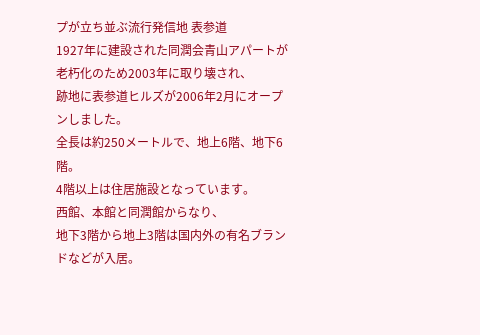プが立ち並ぶ流行発信地 表参道
1927年に建設された同潤会青山アパートが老朽化のため2003年に取り壊され、
跡地に表参道ヒルズが2006年2月にオープンしました。
全長は約250メートルで、地上6階、地下6階。
4階以上は住居施設となっています。
西館、本館と同潤館からなり、
地下3階から地上3階は国内外の有名ブランドなどが入居。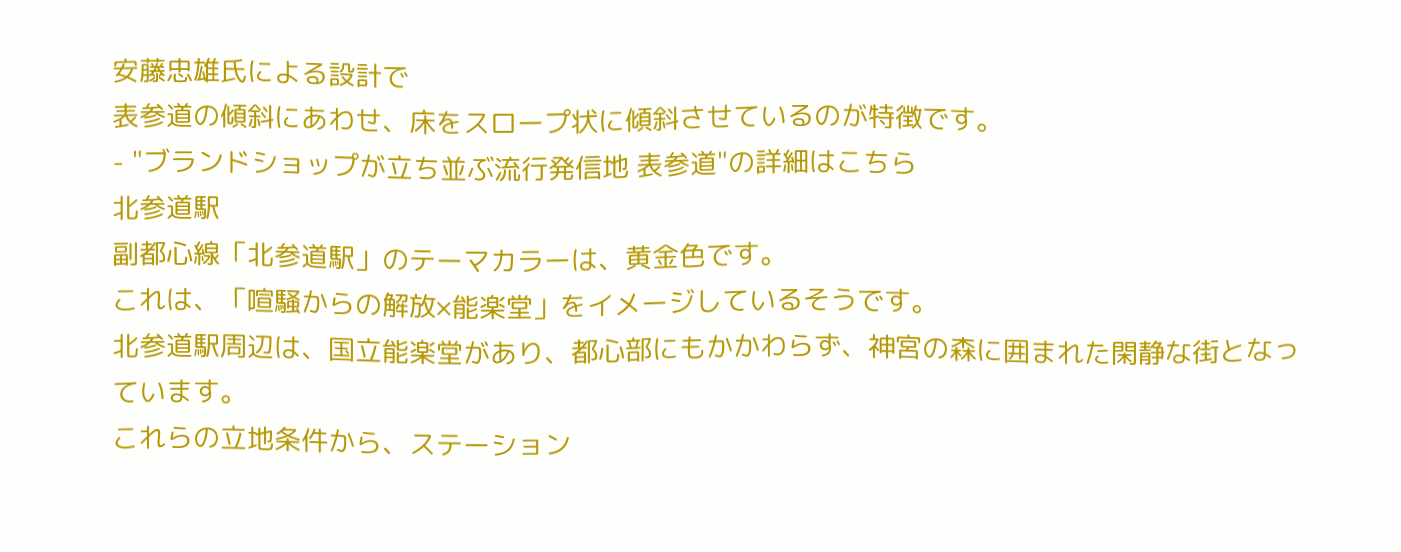安藤忠雄氏による設計で
表参道の傾斜にあわせ、床をスロープ状に傾斜させているのが特徴です。
- "ブランドショップが立ち並ぶ流行発信地 表参道"の詳細はこちら
北参道駅
副都心線「北参道駅」のテーマカラーは、黄金色です。
これは、「喧騒からの解放×能楽堂」をイメージしているそうです。
北参道駅周辺は、国立能楽堂があり、都心部にもかかわらず、神宮の森に囲まれた閑静な街となっています。
これらの立地条件から、ステーション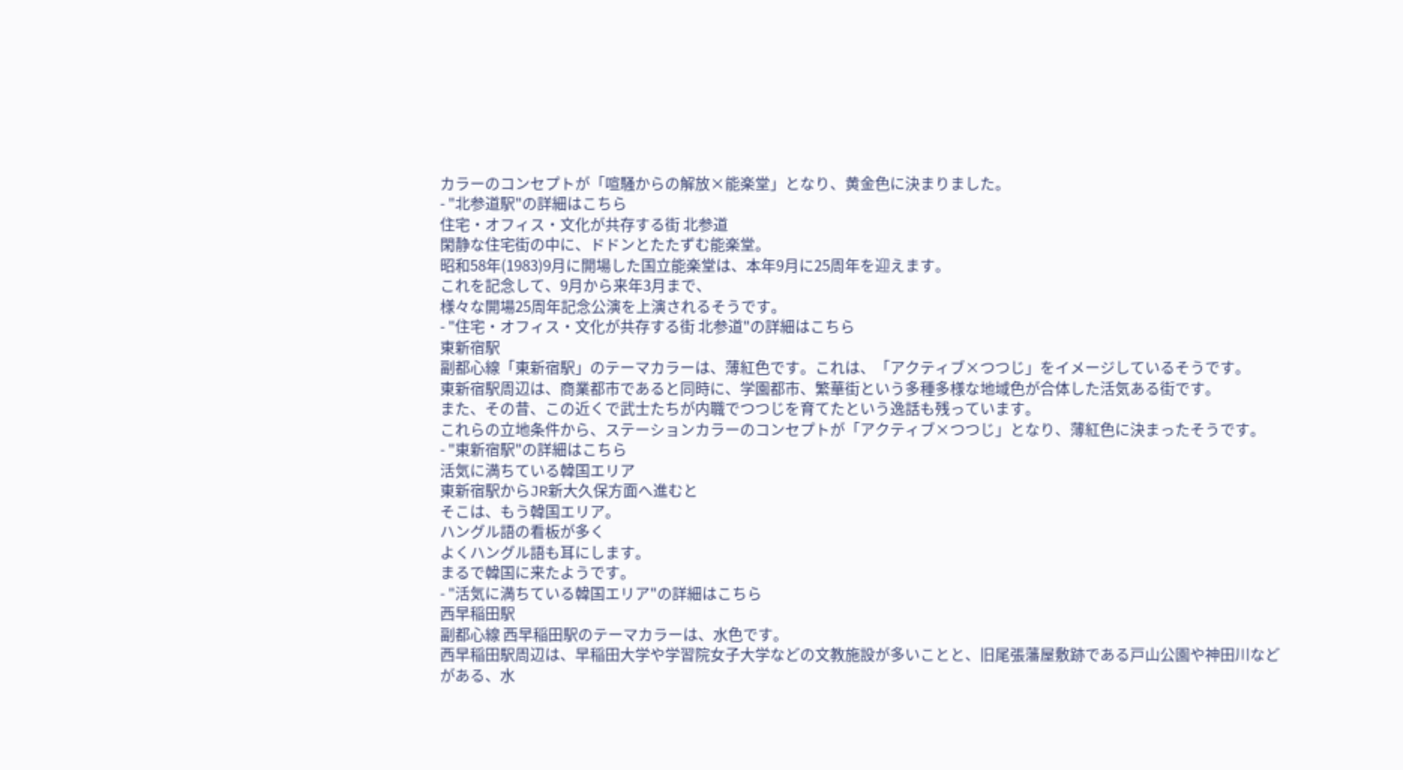カラーのコンセプトが「喧騒からの解放×能楽堂」となり、黄金色に決まりました。
- "北参道駅"の詳細はこちら
住宅・オフィス・文化が共存する街 北参道
閑静な住宅街の中に、ドドンとたたずむ能楽堂。
昭和58年(1983)9月に開場した国立能楽堂は、本年9月に25周年を迎えます。
これを記念して、9月から来年3月まで、
様々な開場25周年記念公演を上演されるそうです。
- "住宅・オフィス・文化が共存する街 北参道"の詳細はこちら
東新宿駅
副都心線「東新宿駅」のテーマカラーは、薄紅色です。これは、「アクティブ×つつじ」をイメージしているそうです。
東新宿駅周辺は、商業都市であると同時に、学園都市、繁華街という多種多様な地域色が合体した活気ある街です。
また、その昔、この近くで武士たちが内職でつつじを育てたという逸話も残っています。
これらの立地条件から、ステーションカラーのコンセプトが「アクティブ×つつじ」となり、薄紅色に決まったそうです。
- "東新宿駅"の詳細はこちら
活気に満ちている韓国エリア
東新宿駅からJR新大久保方面へ進むと
そこは、もう韓国エリア。
ハングル語の看板が多く
よくハングル語も耳にします。
まるで韓国に来たようです。
- "活気に満ちている韓国エリア"の詳細はこちら
西早稲田駅
副都心線 西早稲田駅のテーマカラーは、水色です。
西早稲田駅周辺は、早稲田大学や学習院女子大学などの文教施設が多いことと、旧尾張藩屋敷跡である戸山公園や神田川などがある、水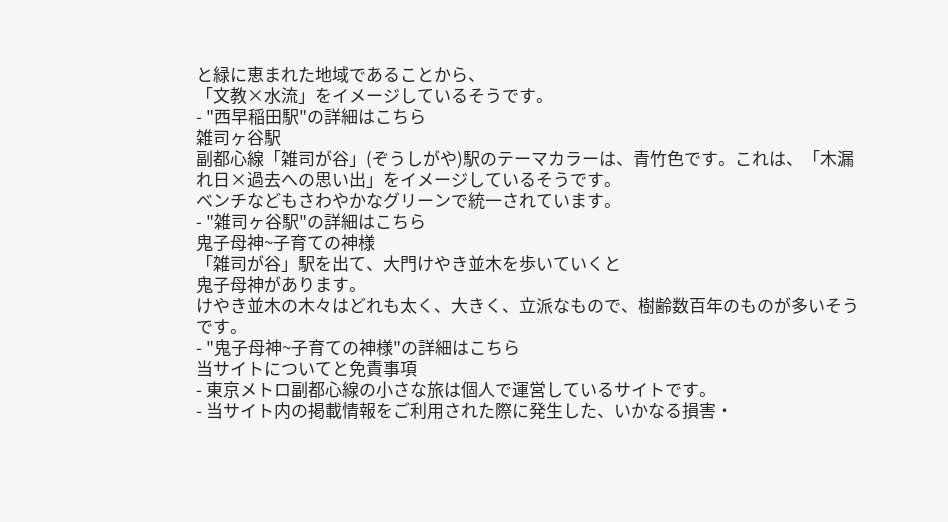と緑に恵まれた地域であることから、
「文教×水流」をイメージしているそうです。
- "西早稲田駅"の詳細はこちら
雑司ヶ谷駅
副都心線「雑司が谷」(ぞうしがや)駅のテーマカラーは、青竹色です。これは、「木漏れ日×過去への思い出」をイメージしているそうです。
ベンチなどもさわやかなグリーンで統一されています。
- "雑司ヶ谷駅"の詳細はこちら
鬼子母神~子育ての神様
「雑司が谷」駅を出て、大門けやき並木を歩いていくと
鬼子母神があります。
けやき並木の木々はどれも太く、大きく、立派なもので、樹齢数百年のものが多いそうです。
- "鬼子母神~子育ての神様"の詳細はこちら
当サイトについてと免責事項
- 東京メトロ副都心線の小さな旅は個人で運営しているサイトです。
- 当サイト内の掲載情報をご利用された際に発生した、いかなる損害・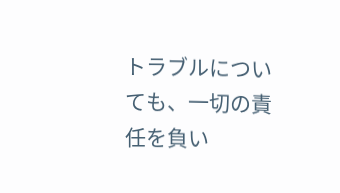トラブルについても、一切の責任を負い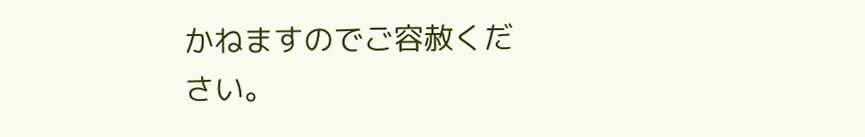かねますのでご容赦ください。